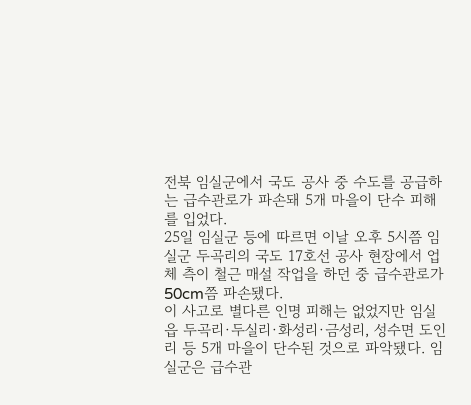전북 임실군에서 국도 공사 중 수도를 공급하는 급수관로가 파손돼 5개 마을이 단수 피해를 입었다.
25일 임실군 등에 따르면 이날 오후 5시쯤 임실군 두곡리의 국도 17호선 공사 현장에서 업체 측이 철근 매설 작업을 하던 중 급수관로가 50cm쯤 파손됐다.
이 사고로 별다른 인명 피해는 없었지만 임실읍 두곡리·두실리·화성리·금성리, 성수면 도인리 등 5개 마을이 단수된 것으로 파악됐다. 임실군은 급수관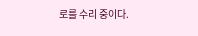로를 수리 중이다.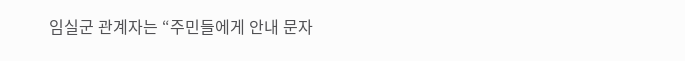임실군 관계자는 “주민들에게 안내 문자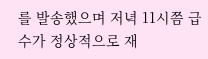를 발송했으며 저녁 11시쯤 급수가 정상적으로 재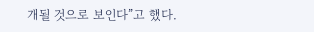개될 것으로 보인다”고 했다.